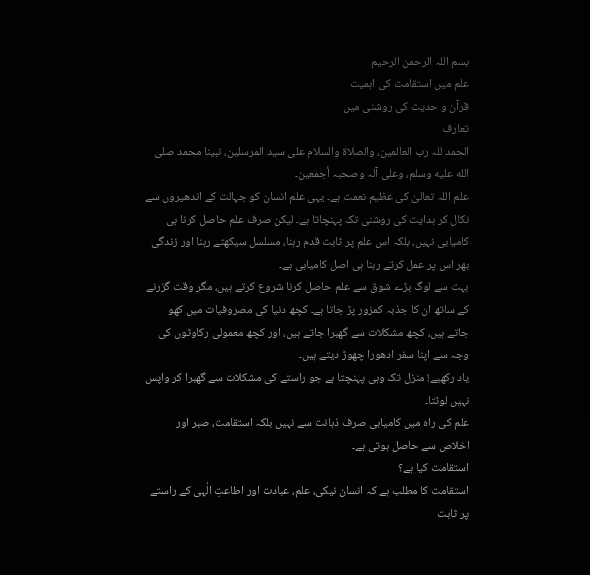بسم اللہ الرحمن الرحیم
علم میں استقامت کی اہمیت
قرآن و حدیث کی روشنی میں
تعارف
الحمد للہ رب العالمین، والصلاۃ والسلام علی سید المرسلین، نبینا محمد صلى الله عليه وسلم، وعلی آلہ وصحبہ أجمعین۔
علم اللہ تعالیٰ کی عظیم نعمت ہے۔ یہی علم انسان کو جہالت کے اندھیروں سے نکال کر ہدایت کی روشنی تک پہنچاتا ہے۔ لیکن صرف علم حاصل کرنا ہی کامیابی نہیں، بلکہ اس علم پر ثابت قدم رہنا، مسلسل سیکھتے رہنا اور زندگی بھر اس پر عمل کرتے رہنا ہی اصل کامیابی ہے۔
بہت سے لوگ بڑے شوق سے علم حاصل کرنا شروع کرتے ہیں، مگر وقت گزرنے کے ساتھ ان کا جذبہ کمزور پڑ جاتا ہے۔ کچھ دنیا کی مصروفیات میں کھو جاتے ہیں، کچھ مشکلات سے گھبرا جاتے ہیں، اور کچھ معمولی رکاوٹوں کی وجہ سے اپنا سفر ادھورا چھوڑ دیتے ہیں۔
یاد رکھیے! منزل تک وہی پہنچتا ہے جو راستے کی مشکلات سے گھبرا کر واپس نہیں لوٹتا۔
علم کی راہ میں کامیابی صرف ذہانت سے نہیں بلکہ استقامت، صبر اور اخلاص سے حاصل ہوتی ہے۔
استقامت کیا ہے؟
استقامت کا مطلب ہے کہ انسان نیکی، علم، عبادت اور اطاعتِ الٰہی کے راستے پر ثابت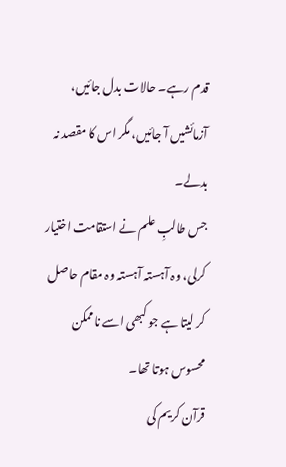قدم رہے۔ حالات بدل جائیں، آزمائشیں آ جائیں، مگر اس کا مقصد نہ بدلے۔
جس طالبِ علم نے استقامت اختیار کرلی، وہ آہستہ آہستہ وہ مقام حاصل کر لیتا ہے جو کبھی اسے ناممکن محسوس ہوتا تھا۔
قرآن کریم کی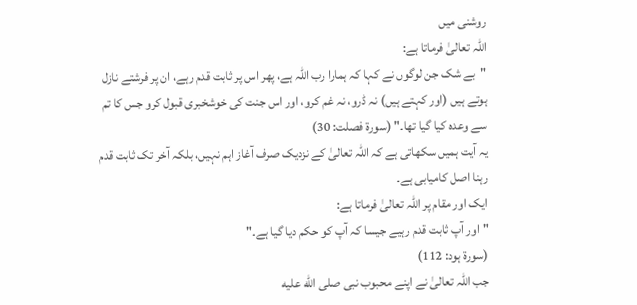روشنی میں
اللہ تعالیٰ فرماتا ہے:
"بے شک جن لوگوں نے کہا کہ ہمارا رب اللہ ہے، پھر اس پر ثابت قدم رہے، ان پر فرشتے نازل ہوتے ہیں (اور کہتے ہیں) نہ ڈرو، نہ غم کرو، اور اس جنت کی خوشخبری قبول کرو جس کا تم سے وعدہ کیا گیا تھا۔" (سورۃ فصلت: 30)
یہ آیت ہمیں سکھاتی ہے کہ اللہ تعالیٰ کے نزدیک صرف آغاز اہم نہیں، بلکہ آخر تک ثابت قدم رہنا اصل کامیابی ہے۔
ایک اور مقام پر اللہ تعالیٰ فرماتا ہے:
"اور آپ ثابت قدم رہیے جیسا کہ آپ کو حکم دیا گیا ہے۔"
(سورۃ ہود: 112)
جب اللہ تعالیٰ نے اپنے محبوب نبی صلى الله عليه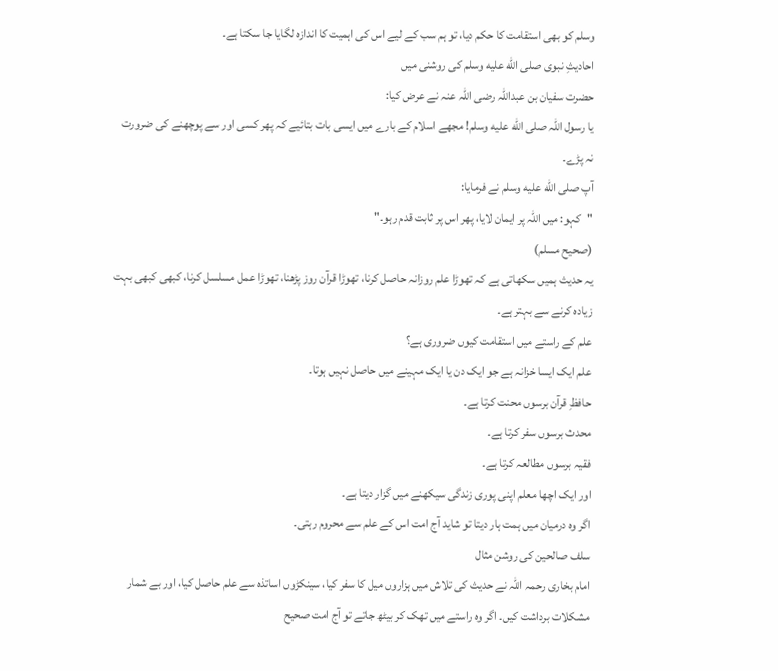وسلم کو بھی استقامت کا حکم دیا، تو ہم سب کے لیے اس کی اہمیت کا اندازہ لگایا جا سکتا ہے۔
احادیثِ نبوی صلى الله عليه وسلم کی روشنی میں
حضرت سفیان بن عبداللہ رضی اللہ عنہ نے عرض کیا:
یا رسول اللہ صلى الله عليه وسلم! مجھے اسلام کے بارے میں ایسی بات بتائیے کہ پھر کسی اور سے پوچھنے کی ضرورت نہ پڑے۔
آپ صلى الله عليه وسلم نے فرمایا:
"کہو: میں اللہ پر ایمان لایا، پھر اس پر ثابت قدم رہو۔"
(صحیح مسلم)
یہ حدیث ہمیں سکھاتی ہے کہ تھوڑا علم روزانہ حاصل کرنا، تھوڑا قرآن روز پڑھنا، تھوڑا عمل مسلسل کرنا، کبھی کبھی بہت زیادہ کرنے سے بہتر ہے۔
علم کے راستے میں استقامت کیوں ضروری ہے؟
علم ایک ایسا خزانہ ہے جو ایک دن یا ایک مہینے میں حاصل نہیں ہوتا۔
حافظِ قرآن برسوں محنت کرتا ہے۔
محدث برسوں سفر کرتا ہے۔
فقیہ برسوں مطالعہ کرتا ہے۔
اور ایک اچھا معلم اپنی پوری زندگی سیکھنے میں گزار دیتا ہے۔
اگر وہ درمیان میں ہمت ہار دیتا تو شاید آج امت اس کے علم سے محروم رہتی۔
سلف صالحین کی روشن مثال
امام بخاری رحمہ اللہ نے حدیث کی تلاش میں ہزاروں میل کا سفر کیا، سینکڑوں اساتذہ سے علم حاصل کیا، اور بے شمار مشکلات برداشت کیں۔ اگر وہ راستے میں تھک کر بیٹھ جاتے تو آج امت صحیح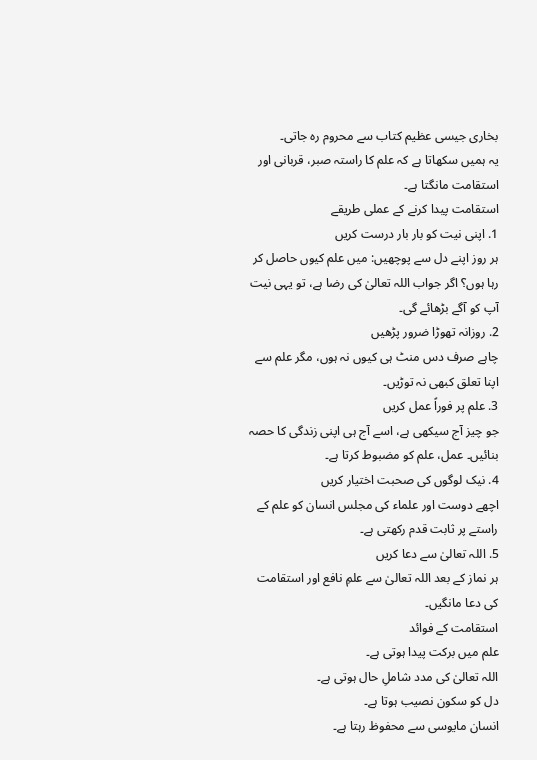بخاری جیسی عظیم کتاب سے محروم رہ جاتی۔
یہ ہمیں سکھاتا ہے کہ علم کا راستہ صبر، قربانی اور استقامت مانگتا ہے۔
استقامت پیدا کرنے کے عملی طریقے
1. اپنی نیت کو بار بار درست کریں
ہر روز اپنے دل سے پوچھیں: میں علم کیوں حاصل کر رہا ہوں؟ اگر جواب اللہ تعالیٰ کی رضا ہے، تو یہی نیت آپ کو آگے بڑھائے گی۔
2. روزانہ تھوڑا ضرور پڑھیں
چاہے صرف دس منٹ ہی کیوں نہ ہوں، مگر علم سے اپنا تعلق کبھی نہ توڑیں۔
3. علم پر فوراً عمل کریں
جو چیز آج سیکھی ہے، اسے آج ہی اپنی زندگی کا حصہ بنائیں۔ عمل، علم کو مضبوط کرتا ہے۔
4. نیک لوگوں کی صحبت اختیار کریں
اچھے دوست اور علماء کی مجلس انسان کو علم کے راستے پر ثابت قدم رکھتی ہے۔
5. اللہ تعالیٰ سے دعا کریں
ہر نماز کے بعد اللہ تعالیٰ سے علمِ نافع اور استقامت کی دعا مانگیں۔
استقامت کے فوائد
علم میں برکت پیدا ہوتی ہے۔
اللہ تعالیٰ کی مدد شاملِ حال ہوتی ہے۔
دل کو سکون نصیب ہوتا ہے۔
انسان مایوسی سے محفوظ رہتا ہے۔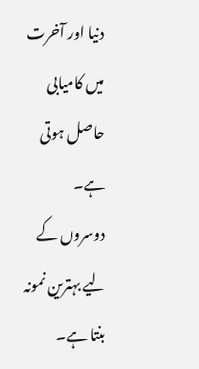دنیا اور آخرت میں کامیابی حاصل ہوتی ہے۔
دوسروں کے لیے بہترین نمونہ بنتا ہے۔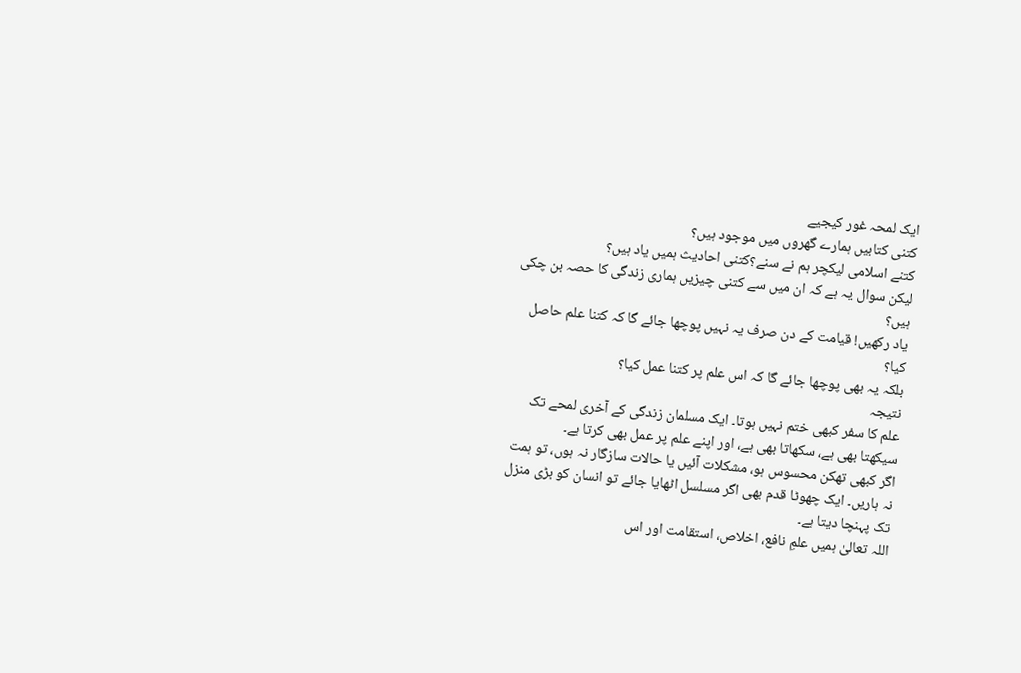ایک لمحہ غور کیجیے
کتنی کتابیں ہمارے گھروں میں موجود ہیں؟
کتنے اسلامی لیکچر ہم نے سنے؟کتنی احادیث ہمیں یاد ہیں؟
لیکن سوال یہ ہے کہ ان میں سے کتنی چیزیں ہماری زندگی کا حصہ بن چکی ہیں؟
یاد رکھیں! قیامت کے دن صرف یہ نہیں پوچھا جائے گا کہ کتنا علم حاصل کیا؟
بلکہ یہ بھی پوچھا جائے گا کہ اس علم پر کتنا عمل کیا؟
نتیجہ
علم کا سفر کبھی ختم نہیں ہوتا۔ ایک مسلمان زندگی کے آخری لمحے تک سیکھتا بھی ہے، سکھاتا بھی ہے، اور اپنے علم پر عمل بھی کرتا ہے۔
اگر کبھی تھکن محسوس ہو، مشکلات آئیں یا حالات سازگار نہ ہوں، تو ہمت نہ ہاریں۔ ایک چھوٹا قدم بھی اگر مسلسل اٹھایا جائے تو انسان کو بڑی منزل تک پہنچا دیتا ہے۔
اللہ تعالیٰ ہمیں علمِ نافع، اخلاص، استقامت اور اس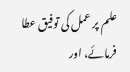علم پر عمل کی توفیق عطا فرمائے، اور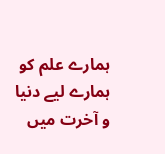ہمارے علم کو ہمارے لیے دنیا و آخرت میں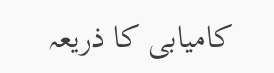کامیابی کا ذریعہ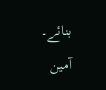بنائے۔
آمین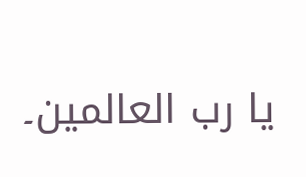یا رب العالمین۔